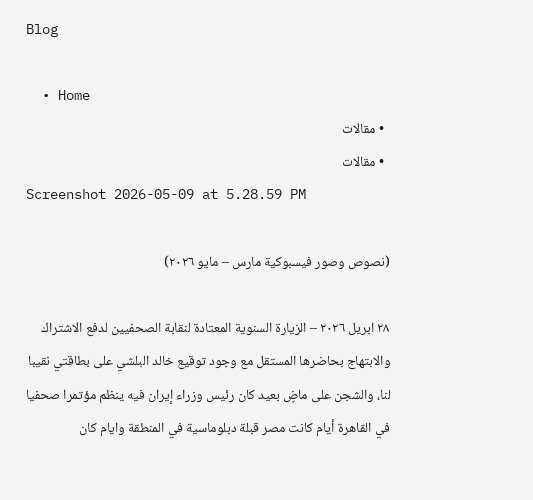Blog

  • Home
  • مقالات
  • مقالات
Screenshot 2026-05-09 at 5.28.59 PM

(نصوص وصور فيسبوكية مارس – مايو ٢٠٢٦)

٢٨ ابريل ٢٠٢٦ – الزيارة السنوية المعتادة لنقابة الصحفيين لدفع الاشتراك والابتهاج بحاضرها المستقل مع وجود توقيع خالد البلشي على بطاقتي نقيبا لنا، والشجن على ماضٍ بعيد كان رئيس وزراء إيران فيه ينظم مؤتمرا صحفيا في القاهرة أيام كانت مصر قبلة دبلوماسية في المنطقة وايام كان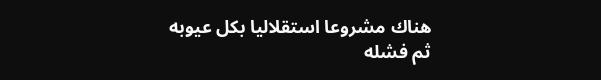هناك مشروعا استقلاليا بكل عيوبه ثم فشله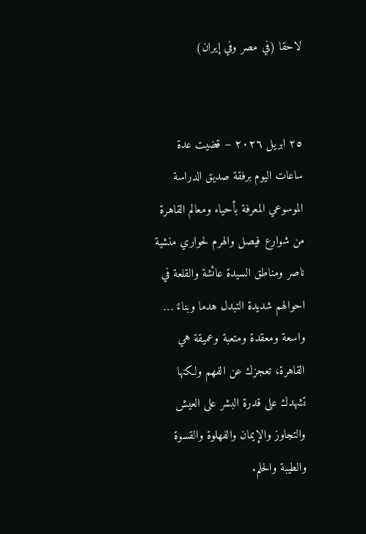لاحقا (في مصر وفي إيران)


٢٥ ابريل ٢٠٢٦ – قضيت عدة ساعات اليوم برفقة صديق الدراسة الموسوعي المعرفة بأحياء ومعالم القاهرة من شوارع فيصل والهرم لحواري منشية ناصر ومناطق السيدة عائشة والقلعة في احوالهم شديدة التبدل هدما وبناءً … واسعة ومعقدة ومتعبة وعميقة هي القاهرة، تعجزك عن الفهم ولكنها تشهدك على قدرة البشر على العيش والتجاوز والإيمان والفهلوة والقسوة والطيبة والحلم.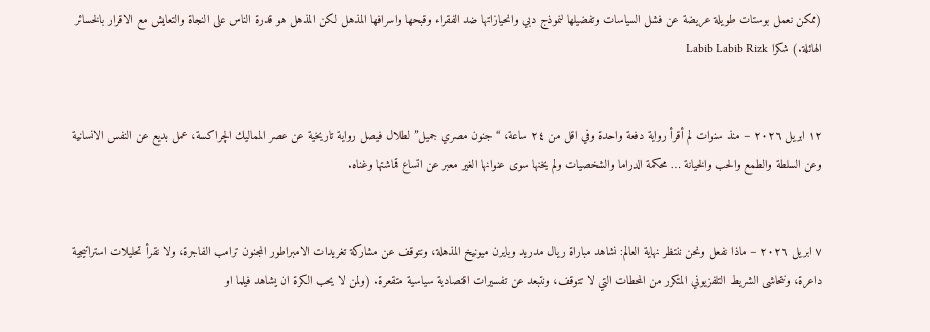(ممكن نعمل بوستات طويلة عريضة عن فشل السياسات وتفضيلها لنموذج دبي وانحيازاتها ضد الفقراء وقبحها واسرافها المذهل لكن المذهل هو قدرة الناس على النجاة والتعايش مع الاقرار بالخسائر الهائلة.) شكرا Labib Labib Rizk


١٢ ابريل ٢٠٢٦ – منذ سنوات لم أقرأ رواية دفعة واحدة وفي اقل من ٢٤ ساعة، “جنون مصري جميل” لطلال فيصل رواية تاريخية عن عصر المماليك الچراكسة، عمل بديع عن النفس الانسانية وعن السلطة والطمع والحب والخيانة … محكمة الدراما والشخصيات ولم يخنها سوى عنوانها الغير معبر عن اتساع قماشتها وغناه.


٧ ابريل ٢٠٢٦ – ماذا نفعل ونحن ننتظر نهاية العالم: نشاهد مباراة ريال مدريد وبايرن ميونيخ المذهلة، ونتوقف عن مشاركة تغريدات الامبراطور المجنون ترامب الفاجرة، ولا نقرأ تحليلات استراتيجية داعرة، ونتحاشى الشريط التلفزيوني المتكرر من المحطات التي لا تتوقف، ونتبعد عن تفسيرات اقتصادية سياسية متقعرة. (ولمن لا يحب الكرة ان يشاهد فيلما او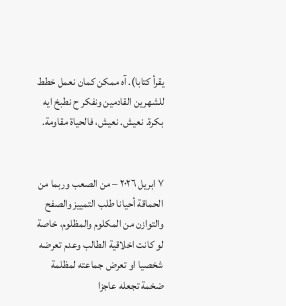يقرأ كتابا). آه ممكن كمان نعمل خطط للشهرين القادمين ونفكر ح نطبخ ايه بكرة. نعيش. نعيش، فالحياة مقاومة.


٧ ابريل ٢٠٢٦ – من الصعب وربما من الحماقة أحيانا طلب التمييز والصفح والتوازن من المكلوم والمظلوم، خاصة لو كانت اخلاقية الطالب وعدم تعرضه شخصيا او تعرض جماعته لمظلمة ضخمة تجعله عاجزا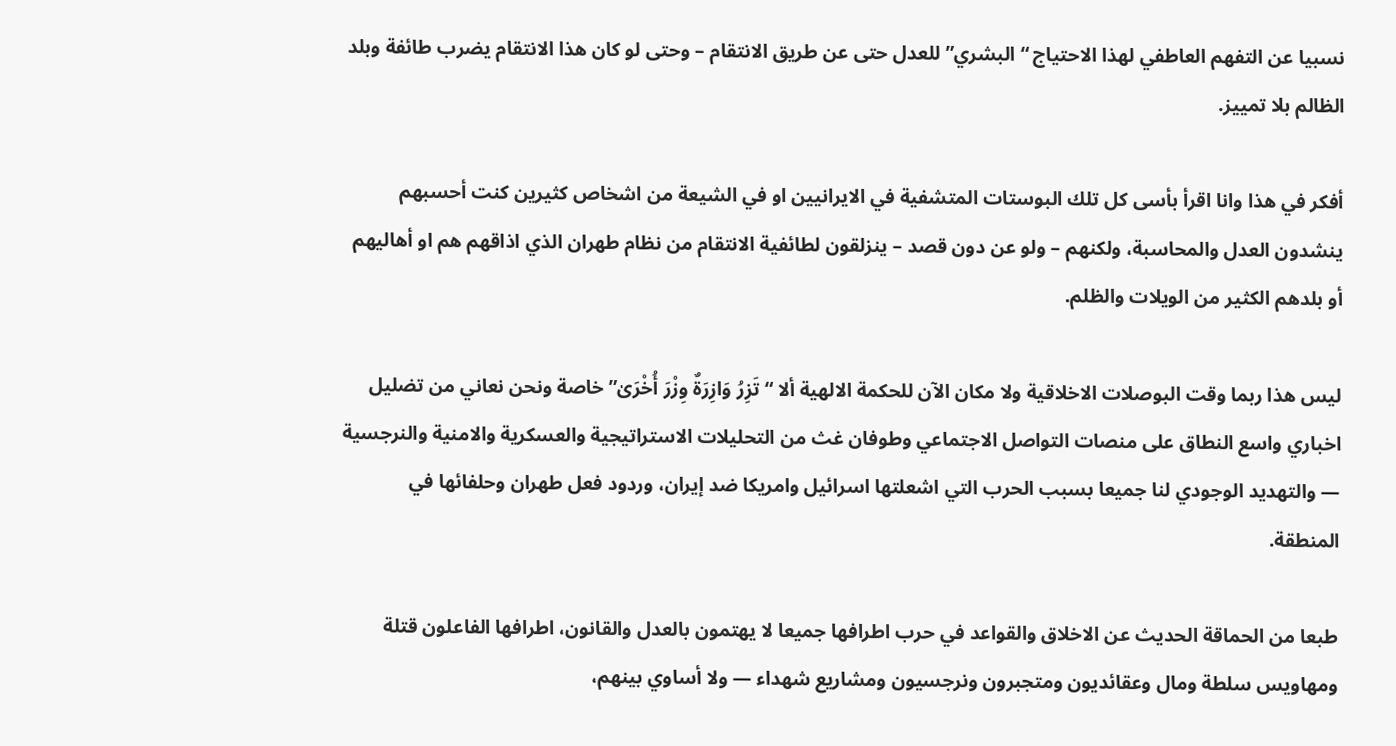نسبيا عن التفهم العاطفي لهذا الاحتياج “البشري” للعدل حتى عن طريق الانتقام – وحتى لو كان هذا الانتقام يضرب طائفة وبلد الظالم بلا تمييز.

أفكر في هذا وانا اقرأ بأسى كل تلك البوستات المتشفية في الايرانيين او في الشيعة من اشخاص كثيرين كنت أحسبهم ينشدون العدل والمحاسبة، ولكنهم – ولو عن دون قصد – ينزلقون لطائفية الانتقام من نظام طهران الذي اذاقهم هم او أهاليهم أو بلدهم الكثير من الويلات والظلم.

ليس هذا ربما وقت البوصلات الاخلاقية ولا مكان الآن للحكمة الالهية ألا “تَزِرُ وَازِرَةٌ وِزْرَ أُخْرَىٰ” خاصة ونحن نعاني من تضليل اخباري واسع النطاق على منصات التواصل الاجتماعي وطوفان غث من التحليلات الاستراتيجية والعسكرية والامنية والنرجسية — والتهديد الوجودي لنا جميعا بسبب الحرب التي اشعلتها اسرائيل وامريكا ضد إيران، وردود فعل طهران وحلفائها في المنطقة.

طبعا من الحماقة الحديث عن الاخلاق والقواعد في حرب اطرافها جميعا لا يهتمون بالعدل والقانون، اطرافها الفاعلون قتلة ومهاويس سلطة ومال وعقائديون ومتجبرون ونرجسيون ومشاريع شهداء — ولا أساوي بينهم،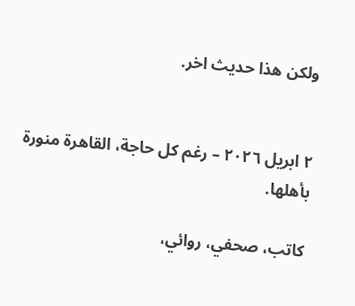ولكن هذا حديث اخر.


٢ ابريل ٢٠٢٦ – رغم كل حاجة، القاهرة منورة بأهلها.

كاتب، صحفي، روائي،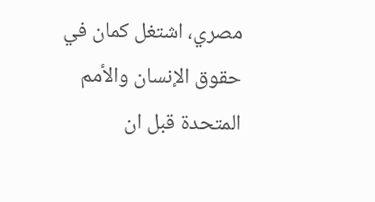مصري، اشتغل كمان في حقوق الإنسان والأمم المتحدة قبل ان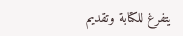يتفرغ للكتابة وتقديم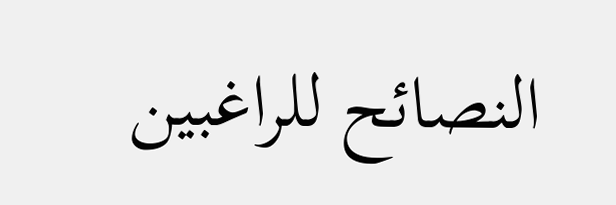النصائح للراغبين